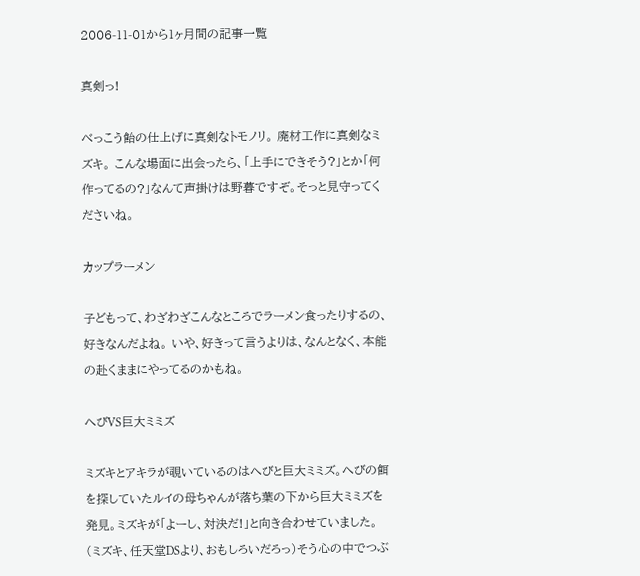2006-11-01から1ヶ月間の記事一覧

真剣っ!

べっこう飴の仕上げに真剣なトモノリ。 廃材工作に真剣なミズキ。 こんな場面に出会ったら、「上手にできそう?」とか「何作ってるの?」なんて声掛けは野暮ですぞ。そっと見守ってくださいね。

カップラーメン

子どもって、わざわざこんなところでラーメン食ったりするの、好きなんだよね。 いや、好きって言うよりは、なんとなく、本能の赴くままにやってるのかもね。

へびVS巨大ミミズ

ミズキとアキラが覗いているのはへびと巨大ミミズ。へびの餌を探していたルイの母ちゃんが落ち葉の下から巨大ミミズを発見。ミズキが「よーし、対決だ!」と向き合わせていました。 (ミズキ、任天堂DSより、おもしろいだろっ)そう心の中でつぶ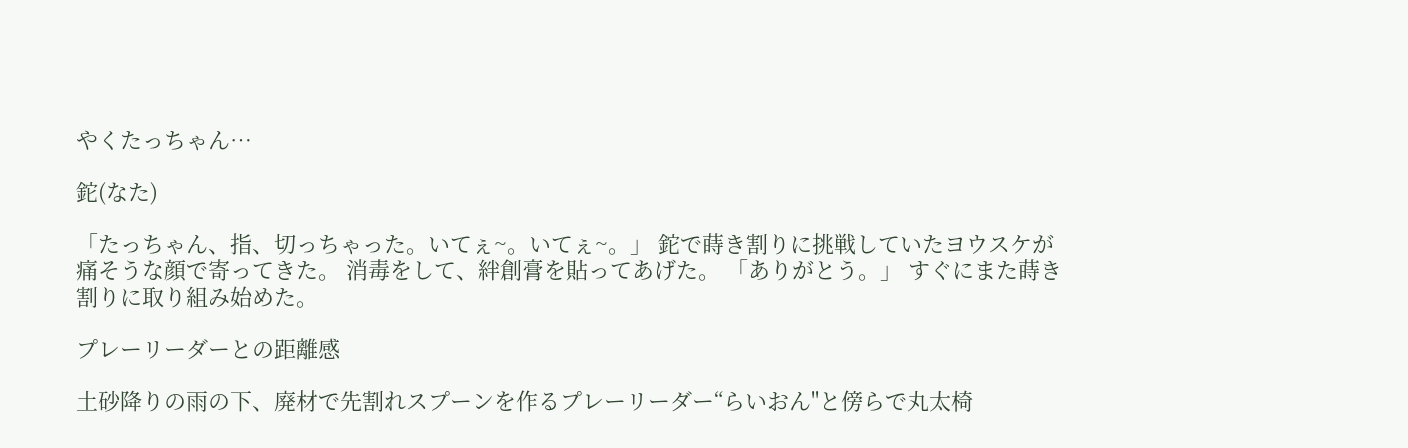やくたっちゃん…

鉈(なた)

「たっちゃん、指、切っちゃった。いてぇ~。いてぇ~。」 鉈で蒔き割りに挑戦していたヨウスケが痛そうな顔で寄ってきた。 消毒をして、絆創膏を貼ってあげた。 「ありがとう。」 すぐにまた蒔き割りに取り組み始めた。

プレーリーダーとの距離感

土砂降りの雨の下、廃材で先割れスプーンを作るプレーリーダー“らいおん"と傍らで丸太椅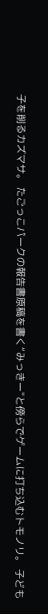子を削るカズマサ。 たごっこパークの報告書原稿を書く“みっきー"と傍らでゲームに打ち込むトモノリ。 子ども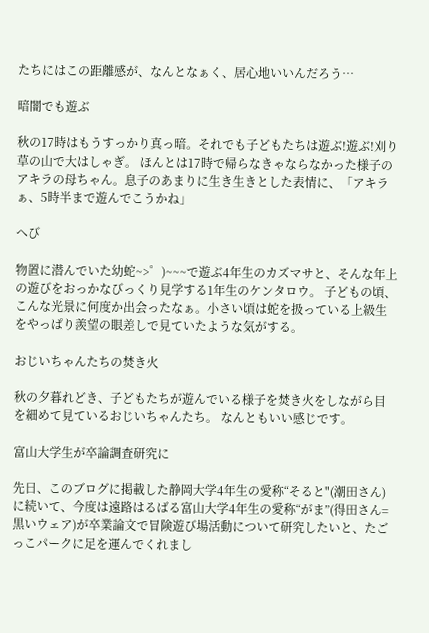たちにはこの距離感が、なんとなぁく、居心地いいんだろう…

暗闇でも遊ぶ

秋の17時はもうすっかり真っ暗。それでも子どもたちは遊ぶ!遊ぶ!刈り草の山で大はしゃぎ。 ほんとは17時で帰らなきゃならなかった様子のアキラの母ちゃん。息子のあまりに生き生きとした表情に、「アキラぁ、5時半まで遊んでこうかね」

へび

物置に潜んでいた幼蛇~>゜)~~~で遊ぶ4年生のカズマサと、そんな年上の遊びをおっかなびっくり見学する1年生のケンタロウ。 子どもの頃、こんな光景に何度か出会ったなぁ。小さい頃は蛇を扱っている上級生をやっぱり羨望の眼差しで見ていたような気がする。

おじいちゃんたちの焚き火

秋の夕暮れどき、子どもたちが遊んでいる様子を焚き火をしながら目を細めて見ているおじいちゃんたち。 なんともいい感じです。

富山大学生が卒論調査研究に

先日、このブログに掲載した静岡大学4年生の愛称“そると"(潮田さん)に続いて、今度は遠路はるばる富山大学4年生の愛称“がま”(得田さん=黒いウェア)が卒業論文で冒険遊び場活動について研究したいと、たごっこパークに足を運んでくれまし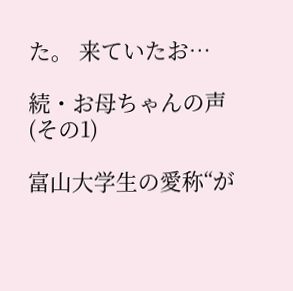た。 来ていたお…

続・お母ちゃんの声(その1)

富山大学生の愛称“が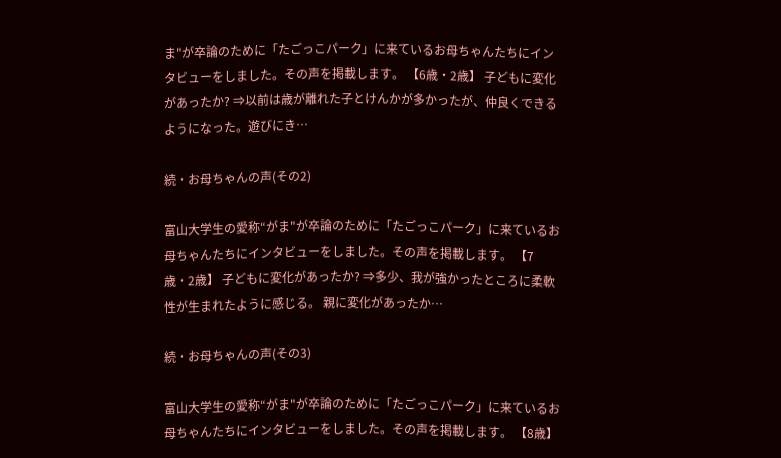ま"が卒論のために「たごっこパーク」に来ているお母ちゃんたちにインタビューをしました。その声を掲載します。 【6歳・2歳】 子どもに変化があったか? ⇒以前は歳が離れた子とけんかが多かったが、仲良くできるようになった。遊びにき…

続・お母ちゃんの声(その2)

富山大学生の愛称“がま"が卒論のために「たごっこパーク」に来ているお母ちゃんたちにインタビューをしました。その声を掲載します。 【7歳・2歳】 子どもに変化があったか? ⇒多少、我が強かったところに柔軟性が生まれたように感じる。 親に変化があったか…

続・お母ちゃんの声(その3)

富山大学生の愛称“がま"が卒論のために「たごっこパーク」に来ているお母ちゃんたちにインタビューをしました。その声を掲載します。 【8歳】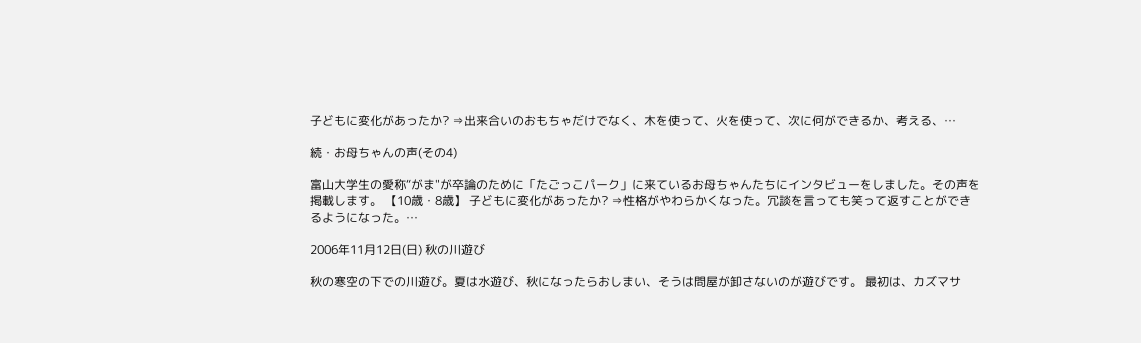子どもに変化があったか? ⇒出来合いのおもちゃだけでなく、木を使って、火を使って、次に何ができるか、考える、…

続・お母ちゃんの声(その4)

富山大学生の愛称“がま"が卒論のために「たごっこパーク」に来ているお母ちゃんたちにインタビューをしました。その声を掲載します。 【10歳・8歳】 子どもに変化があったか? ⇒性格がやわらかくなった。冗談を言っても笑って返すことができるようになった。…

2006年11月12日(日) 秋の川遊び

秋の寒空の下での川遊び。夏は水遊び、秋になったらおしまい、そうは問屋が卸さないのが遊びです。 最初は、カズマサ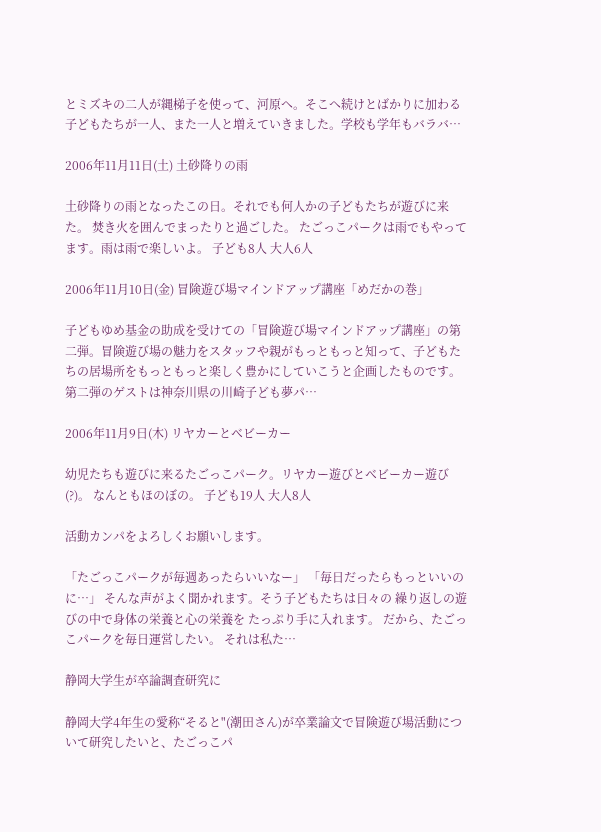とミズキの二人が縄梯子を使って、河原へ。そこへ続けとばかりに加わる子どもたちが一人、また一人と増えていきました。学校も学年もバラバ…

2006年11月11日(土) 土砂降りの雨

土砂降りの雨となったこの日。それでも何人かの子どもたちが遊びに来た。 焚き火を囲んでまったりと過ごした。 たごっこパークは雨でもやってます。雨は雨で楽しいよ。 子ども8人 大人6人

2006年11月10日(金) 冒険遊び場マインドアップ講座「めだかの巻」

子どもゆめ基金の助成を受けての「冒険遊び場マインドアップ講座」の第二弾。冒険遊び場の魅力をスタッフや親がもっともっと知って、子どもたちの居場所をもっともっと楽しく豊かにしていこうと企画したものです。 第二弾のゲストは神奈川県の川崎子ども夢パ…

2006年11月9日(木) リヤカーとベビーカー

幼児たちも遊びに来るたごっこパーク。リヤカー遊びとベビーカー遊び(?)。 なんともほのぼの。 子ども19人 大人8人

活動カンパをよろしくお願いします。

「たごっこパークが毎週あったらいいなー」 「毎日だったらもっといいのに…」 そんな声がよく聞かれます。そう子どもたちは日々の 繰り返しの遊びの中で身体の栄養と心の栄養を たっぷり手に入れます。 だから、たごっこパークを毎日運営したい。 それは私た…

静岡大学生が卒論調査研究に

静岡大学4年生の愛称“そると"(潮田さん)が卒業論文で冒険遊び場活動について研究したいと、たごっこパ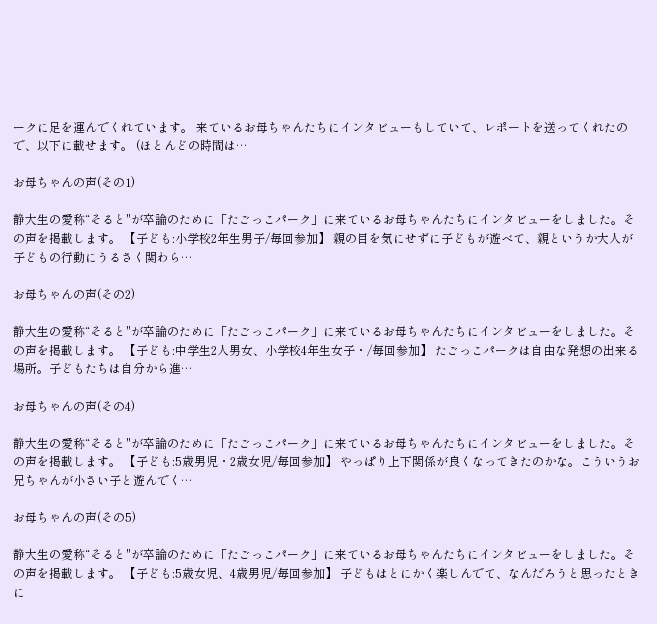ークに足を運んでくれています。 来ているお母ちゃんたちにインタビューもしていて、レポートを送ってくれたので、以下に載せます。 (ほとんどの時間は…

お母ちゃんの声(その1)

静大生の愛称“そると"が卒論のために「たごっこパーク」に来ているお母ちゃんたちにインタビューをしました。その声を掲載します。 【子ども:小学校2年生男子/毎回参加】 親の目を気にせずに子どもが遊べて、親というか大人が子どもの行動にうるさく関わら…

お母ちゃんの声(その2)

静大生の愛称“そると"が卒論のために「たごっこパーク」に来ているお母ちゃんたちにインタビューをしました。その声を掲載します。 【子ども:中学生2人男女、小学校4年生女子・/毎回参加】 たごっこパークは自由な発想の出来る場所。子どもたちは自分から進…

お母ちゃんの声(その4)

静大生の愛称“そると"が卒論のために「たごっこパーク」に来ているお母ちゃんたちにインタビューをしました。その声を掲載します。 【子ども:5歳男児・2歳女児/毎回参加】 やっぱり上下関係が良くなってきたのかな。こういうお兄ちゃんが小さい子と遊んでく…

お母ちゃんの声(その5)

静大生の愛称“そると"が卒論のために「たごっこパーク」に来ているお母ちゃんたちにインタビューをしました。その声を掲載します。 【子ども:5歳女児、4歳男児/毎回参加】 子どもはとにかく楽しんでて、なんだろうと思ったときに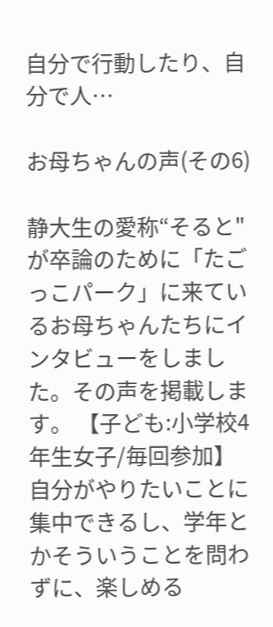自分で行動したり、自分で人…

お母ちゃんの声(その6)

静大生の愛称“そると"が卒論のために「たごっこパーク」に来ているお母ちゃんたちにインタビューをしました。その声を掲載します。 【子ども:小学校4年生女子/毎回参加】 自分がやりたいことに集中できるし、学年とかそういうことを問わずに、楽しめる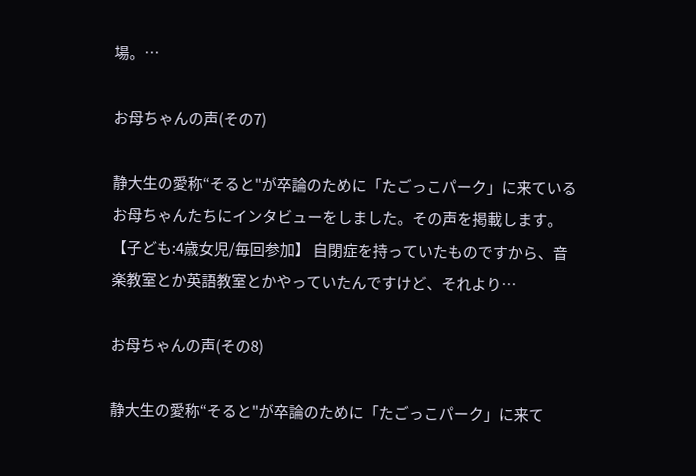場。…

お母ちゃんの声(その7)

静大生の愛称“そると"が卒論のために「たごっこパーク」に来ているお母ちゃんたちにインタビューをしました。その声を掲載します。 【子ども:4歳女児/毎回参加】 自閉症を持っていたものですから、音楽教室とか英語教室とかやっていたんですけど、それより…

お母ちゃんの声(その8)

静大生の愛称“そると"が卒論のために「たごっこパーク」に来て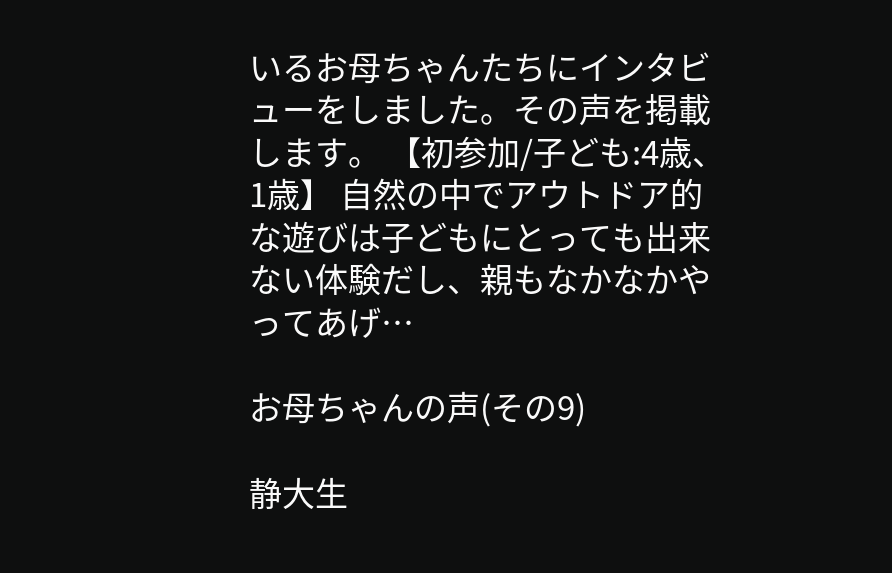いるお母ちゃんたちにインタビューをしました。その声を掲載します。 【初参加/子ども:4歳、1歳】 自然の中でアウトドア的な遊びは子どもにとっても出来ない体験だし、親もなかなかやってあげ…

お母ちゃんの声(その9)

静大生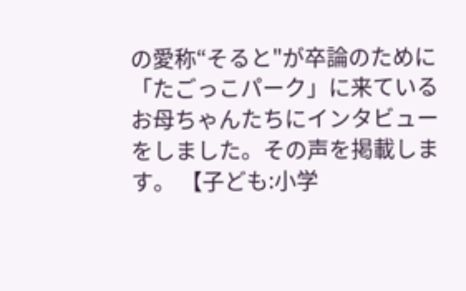の愛称“そると"が卒論のために「たごっこパーク」に来ているお母ちゃんたちにインタビューをしました。その声を掲載します。 【子ども:小学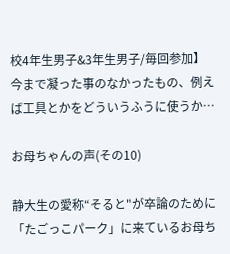校4年生男子&3年生男子/毎回参加】 今まで凝った事のなかったもの、例えば工具とかをどういうふうに使うか…

お母ちゃんの声(その10)

静大生の愛称“そると"が卒論のために「たごっこパーク」に来ているお母ち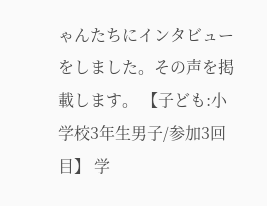ゃんたちにインタビューをしました。その声を掲載します。 【子ども:小学校3年生男子/参加3回目】 学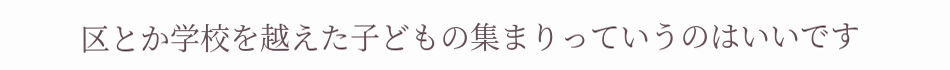区とか学校を越えた子どもの集まりっていうのはいいです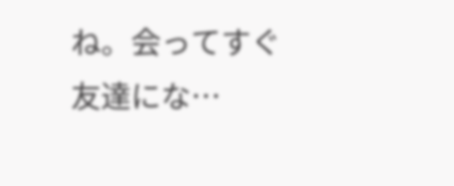ね。会ってすぐ友達にな…